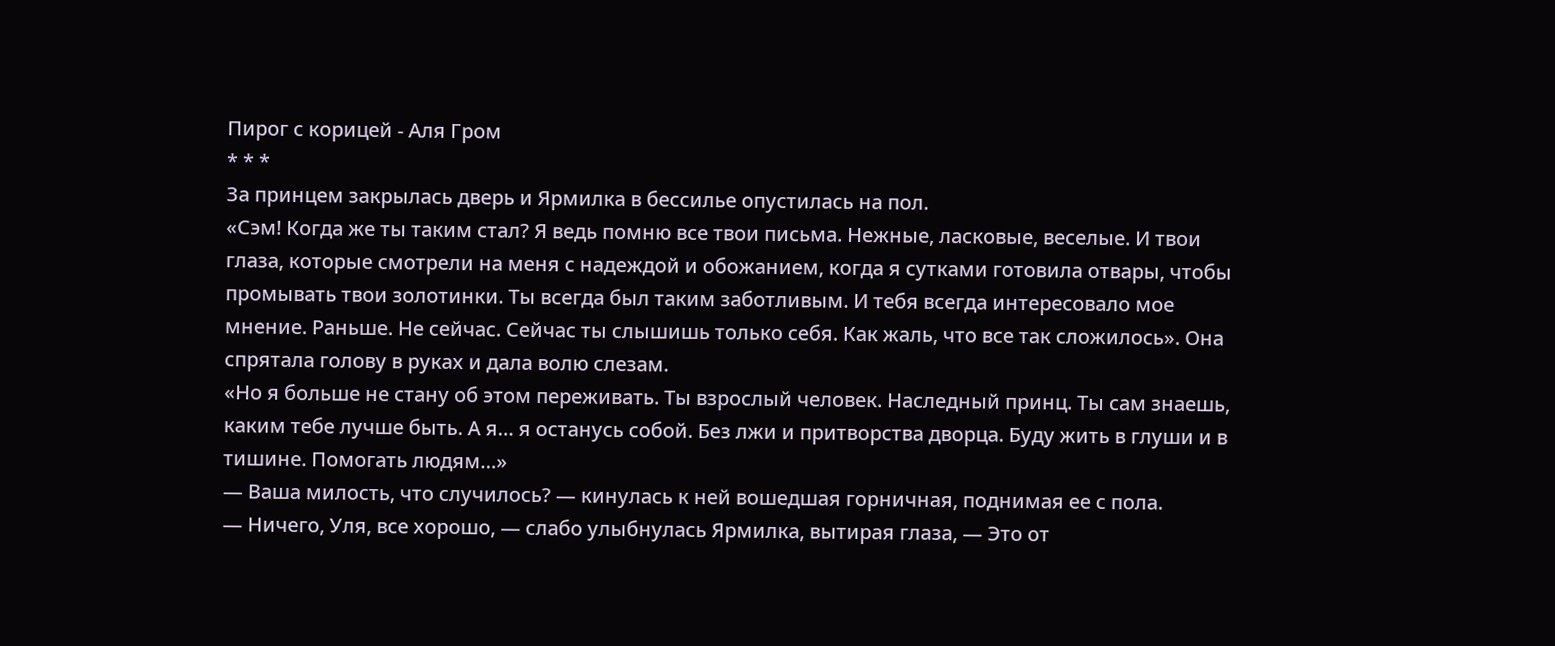Пирог с корицей - Аля Гром
* * *
За принцем закрылась дверь и Ярмилка в бессилье опустилась на пол.
«Сэм! Когда же ты таким стал? Я ведь помню все твои письма. Нежные, ласковые, веселые. И твои глаза, которые смотрели на меня с надеждой и обожанием, когда я сутками готовила отвары, чтобы промывать твои золотинки. Ты всегда был таким заботливым. И тебя всегда интересовало мое мнение. Раньше. Не сейчас. Сейчас ты слышишь только себя. Как жаль, что все так сложилось». Она спрятала голову в руках и дала волю слезам.
«Но я больше не стану об этом переживать. Ты взрослый человек. Наследный принц. Ты сам знаешь, каким тебе лучше быть. А я… я останусь собой. Без лжи и притворства дворца. Буду жить в глуши и в тишине. Помогать людям…»
— Ваша милость, что случилось? — кинулась к ней вошедшая горничная, поднимая ее с пола.
— Ничего, Уля, все хорошо, — слабо улыбнулась Ярмилка, вытирая глаза, — Это от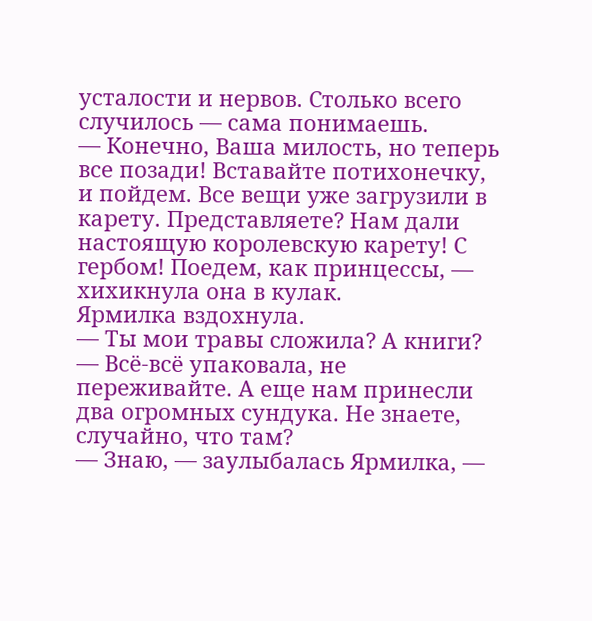усталости и нервов. Столько всего случилось — сама понимаешь.
— Конечно, Ваша милость, но теперь все позади! Вставайте потихонечку, и пойдем. Все вещи уже загрузили в карету. Представляете? Нам дали настоящую королевскую карету! С гербом! Поедем, как принцессы, — хихикнула она в кулак.
Ярмилка вздохнула.
— Ты мои травы сложила? А книги?
— Всё-всё упаковала, не переживайте. А еще нам принесли два огромных сундука. Не знаете, случайно, что там?
— Знаю, — заулыбалась Ярмилка, —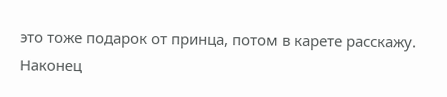это тоже подарок от принца, потом в карете расскажу.
Наконец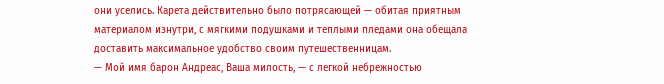они уселись. Карета действительно было потрясающей — обитая приятным материалом изнутри, с мягкими подушками и теплыми пледами она обещала доставить максимальное удобство своим путешественницам.
— Мой имя барон Андреас, Ваша милость, — с легкой небрежностью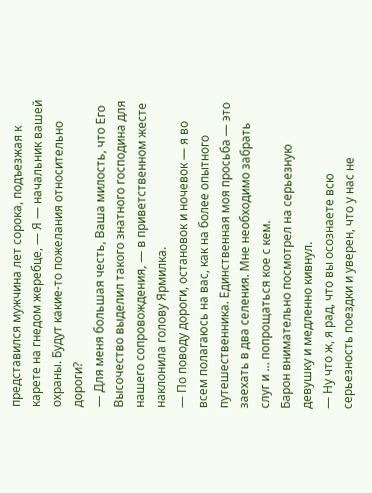представился мужчина лет сорока, подъезжая к карете на гнедом жеребце, — Я — начальник вашей охраны. Будут какие-то пожелания относительно дороги?
— Для меня большая честь, Ваша милость, что Его Высочество выделил такого знатного господина для нашего сопровождения, — в приветственном жесте наклонила голову Ярмилка.
— По поводу дороги, остановок и ночевок — я во всем полагаюсь на вас, как на более опытного путешественника. Единственная моя просьба — это заехать в два селения. Мне необходимо забрать слуг и … попрощаться кое с кем.
Барон внимательно посмотрел на серьезную девушку и медленно кивнул.
— Ну что ж, я рад, что вы осознаете всю серьезность поездки и уверен, что у нас не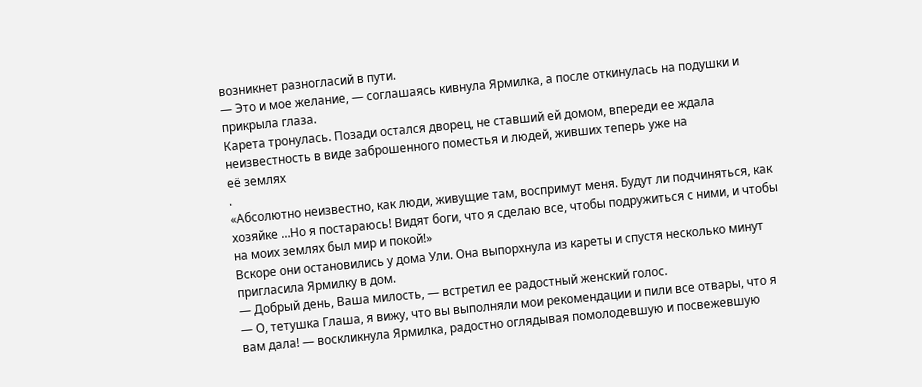возникнет разногласий в пути.
— Это и мое желание, — соглашаясь кивнула Ярмилка, а после откинулась на подушки и прикрыла глаза.
Карета тронулась. Позади остался дворец, не ставший ей домом, впереди ее ждала неизвестность в виде заброшенного поместья и людей, живших теперь уже на
её землях
.
«Абсолютно неизвестно, как люди, живущие там, воспримут меня. Будут ли подчиняться, как хозяйке …Но я постараюсь! Видят боги, что я сделаю все, чтобы подружиться с ними, и чтобы на моих землях был мир и покой!»
Вскоре они остановились у дома Ули. Она выпорхнула из кареты и спустя несколько минут пригласила Ярмилку в дом.
— Добрый день, Ваша милость, — встретил ее радостный женский голос.
— О, тетушка Глаша, я вижу, что вы выполняли мои рекомендации и пили все отвары, что я вам дала! — воскликнула Ярмилка, радостно оглядывая помолодевшую и посвежевшую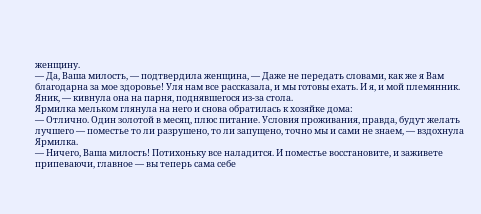женщину.
— Да, Ваша милость, — подтвердила женщина, — Даже не передать словами, как же я Вам благодарна за мое здоровье! Уля нам все рассказала, и мы готовы ехать. И я, и мой племянник. Яник, — кивнула она на парня, поднявшегося из-за стола.
Ярмилка мельком глянула на него и снова обратилась к хозяйке дома:
— Отлично. Один золотой в месяц, плюс питание. Условия проживания, правда, будут желать лучшего — поместье то ли разрушено, то ли запущено, точно мы и сами не знаем, — вздохнула Ярмилка.
— Ничего, Ваша милость! Потихоньку все наладится. И поместье восстановите, и заживете припеваючи, главное — вы теперь сама себе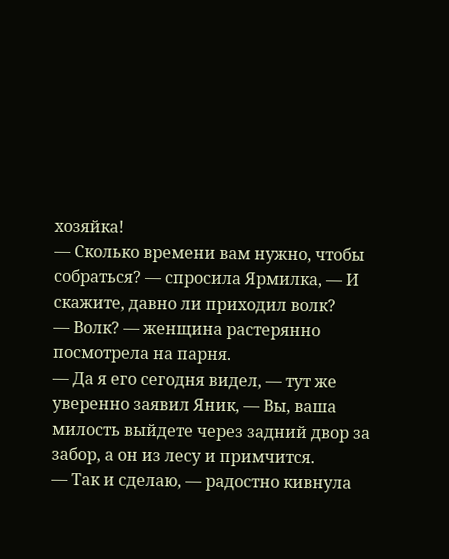хозяйка!
— Сколько времени вам нужно, чтобы собраться? — спросила Ярмилка, — И скажите, давно ли приходил волк?
— Волк? — женщина растерянно посмотрела на парня.
— Да я его сегодня видел, — тут же уверенно заявил Яник, — Вы, ваша милость выйдете через задний двор за забор, а он из лесу и примчится.
— Так и сделаю, — радостно кивнула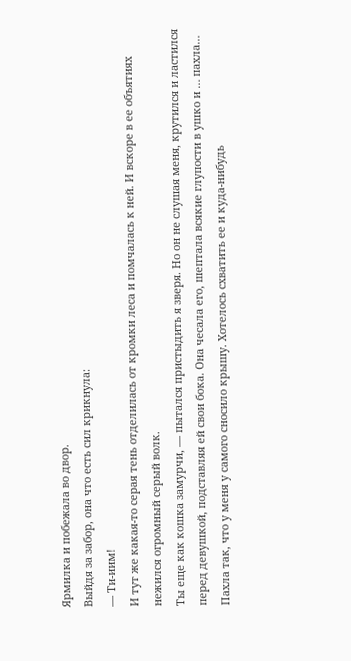Ярмилка и побежала во двор.
Выйдя за забор, она что есть сил крикнула:
— Ти-иим!
И тут же какая-то серая тень отделилась от кромки леса и помчалась к ней. И вскоре в ее объятиях нежился огромный серый волк.
Ты еще как кошка замурчи, — пытался пристыдить я зверя. Но он не слушая меня, крутился и ластился перед девушкой, подставляя ей свои бока. Она чесала его, шептала всякие глупости в ушко и … пахла… Пахла так, что у меня у самого сносило крышу. Хотелось схватить ее и куда-нибудь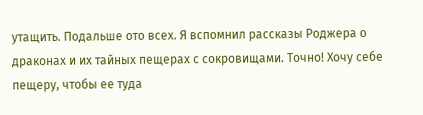утащить. Подальше ото всех. Я вспомнил рассказы Роджера о драконах и их тайных пещерах с сокровищами. Точно! Хочу себе пещеру, чтобы ее туда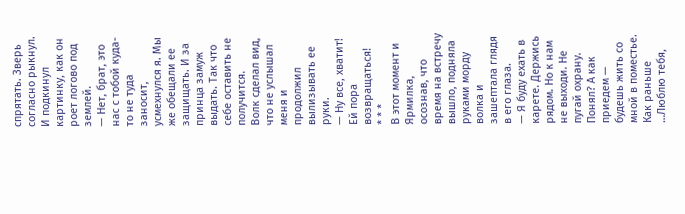спрятать. Зверь согласно рыкнул. И подкинул картинку, как он роет логово под землей.
— Нет, брат, это нас с тобой куда-то не туда заносит, усмехнулся я. Мы же обещали ее защищать. И за принца замуж выдать. Так что себе оставить не получится.
Волк сделал вид, что не услышал меня и продолжил вылизывать ее руки.
— Ну все, хватит! Ей пора возвращаться!
* * *
В этот момент и Ярмилка, осознав, что время на встречу вышло, подняла руками морду волка и зашептала глядя в его глаза.
— Я буду ехать в карете. Держись рядом. Но к нам не выходи. Не пугай охрану. Понял? А как приедем — будешь жить со мной в поместье. Как раньше …Люблю тебя,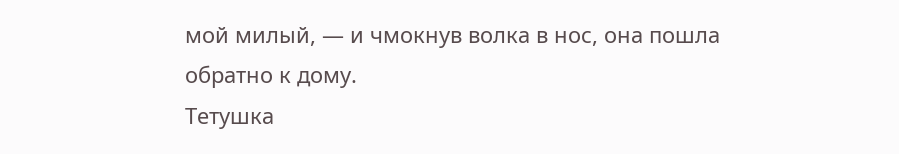мой милый, — и чмокнув волка в нос, она пошла обратно к дому.
Тетушка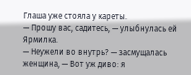Глаша уже стояла у кареты.
— Прошу вас, садитесь, — улыбнулась ей Ярмилка.
— Неужели во внутрь? — засмущалась женщина, — Вот уж диво: я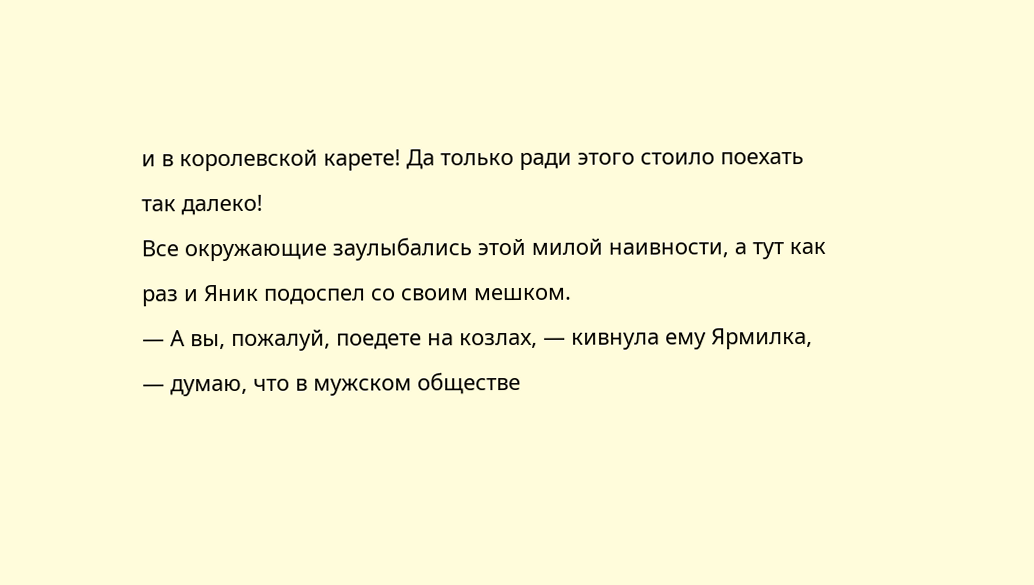и в королевской карете! Да только ради этого стоило поехать так далеко!
Все окружающие заулыбались этой милой наивности, а тут как раз и Яник подоспел со своим мешком.
— А вы, пожалуй, поедете на козлах, — кивнула ему Ярмилка, — думаю, что в мужском обществе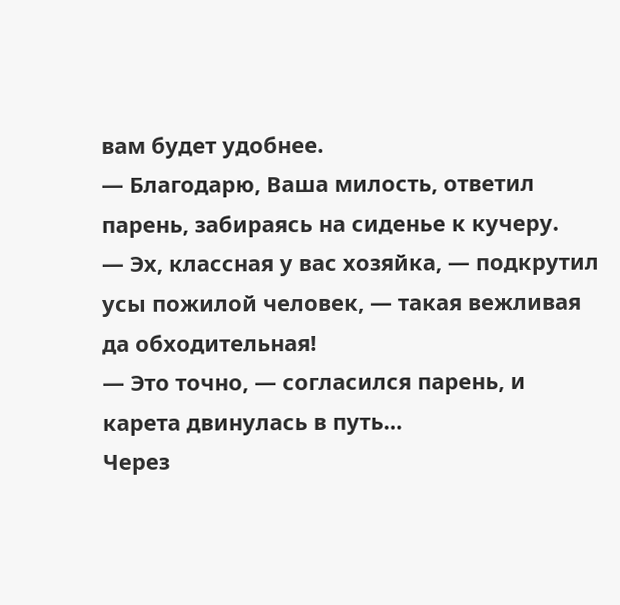вам будет удобнее.
— Благодарю, Ваша милость, ответил парень, забираясь на сиденье к кучеру.
— Эх, классная у вас хозяйка, — подкрутил усы пожилой человек, — такая вежливая да обходительная!
— Это точно, — согласился парень, и карета двинулась в путь…
Через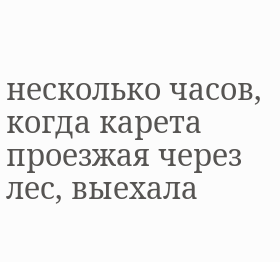несколько часов, когда карета проезжая через лес, выехала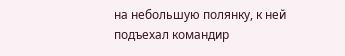на небольшую полянку, к ней подъехал командир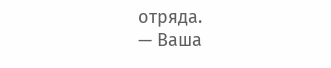отряда.
— Ваша